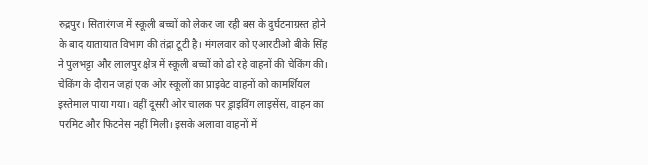रुद्रपुर। सितारंगज में स्कूली बच्चों को लेकर जा रही बस के दुर्घटनाग्रस्त होने के बाद यातायात विभाग की तंद्रा टूटी है। मंगलवार को एआरटीओ बीके सिंह ने पुलभट्टा और लालपुर क्षेत्र में स्कूली बच्चों को ढो रहे वाहनों की चेकिंग की। चेकिंग के दौरान जहां एक ओर स्कूलों का प्राइवेट वाहनों को कामर्शियल इस्तेमाल पाया गया। वहीं दूसरी ओर चालक पर ड्राइविंग लाइसेंस, वाहन का परमिट और फिटनेस नहीं मिली। इसके अलावा वाहनों में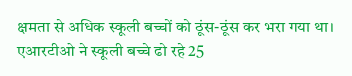क्षमता से अधिक स्कूली बच्चों को ठूंस-ठूंस कर भरा गया था। एआरटीओ ने स्कूली बच्चे ढो रहे 25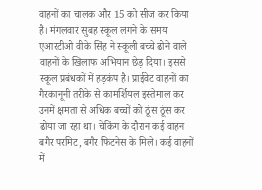वाहनों का चालक और 15 को सीज कर किया है। मंगलवार सुबह स्कूल लगने के समय एआरटीओ वीके सिंह ने स्कूली बच्चे ढोने वाले वाहनों के खिलाफ अभियान छेड़ दिया। इससे स्कूल प्रबंधकों में हड़कंप है। प्राईवेट वाहनों का गैरकानूनी तरीके से कामर्शियल इस्तेमाल कर उनमें क्षमता से अधिक बच्चों को ठूंस ठूंस कर ढोया जा रहा था। चेकिंग के दौरान कई वाहन बगैर परमिट, बगैर फिटनेस के मिले। कई वाहनों में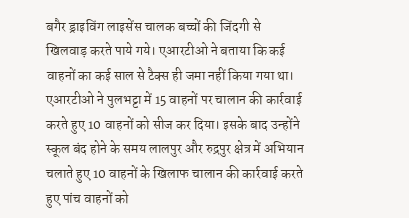बगैर ड्राइविंग लाइसेंस चालक बच्चों की जिंदगी से खिलवाड़ करते पाये गये। एआरटीओ ने बताया कि कई वाहनों का कई साल से टैक्स ही जमा नहीं किया गया था। एआरटीओ ने पुलभट्टा में 15 वाहनों पर चालान की कार्रवाई करते हुए 10 वाहनों को सीज कर दिया। इसके बाद उन्होंने स्कूल बंद होने के समय लालपुर और रुद्रपुर क्षेत्र में अभियान चलाते हुए 10 वाहनों के खिलाफ चालान की कार्रवाई करते हुए पांच वाहनों को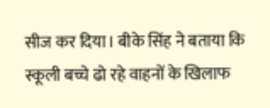सीज कर दिया। बीके सिंह ने बताया कि स्कूली बच्चे ढो रहे वाहनों के खिलाफ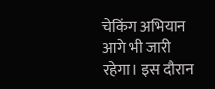चेकिंग अभियान आगे भी जारी रहेगा। इस दौरान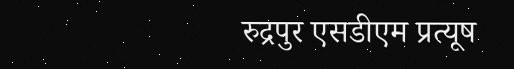रुद्रपुर एसडीएम प्रत्यूष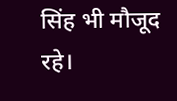सिंह भी मौजूद रहे।